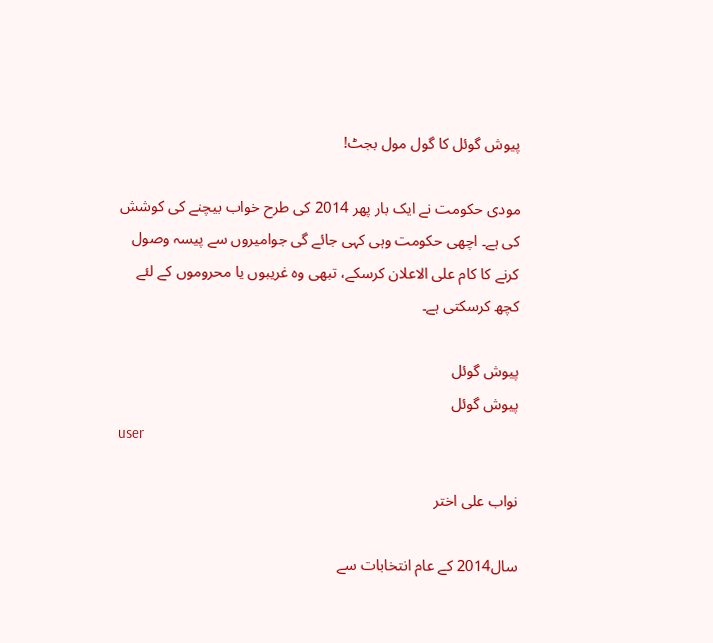پیوش گوئل کا گول مول بجٹ!

مودی حکومت نے ایک بار پھر 2014 کی طرح خواب بیچنے کی کوشش کی ہے۔ اچھی حکومت وہی کہی جائے گی جوامیروں سے پیسہ وصول کرنے کا کام علی الاعلان کرسکے، تبھی وہ غریبوں یا محروموں کے لئے کچھ کرسکتی ہے۔

پیوش گوئل
پیوش گوئل
user

نواب علی اختر

سال2014 کے عام انتخابات سے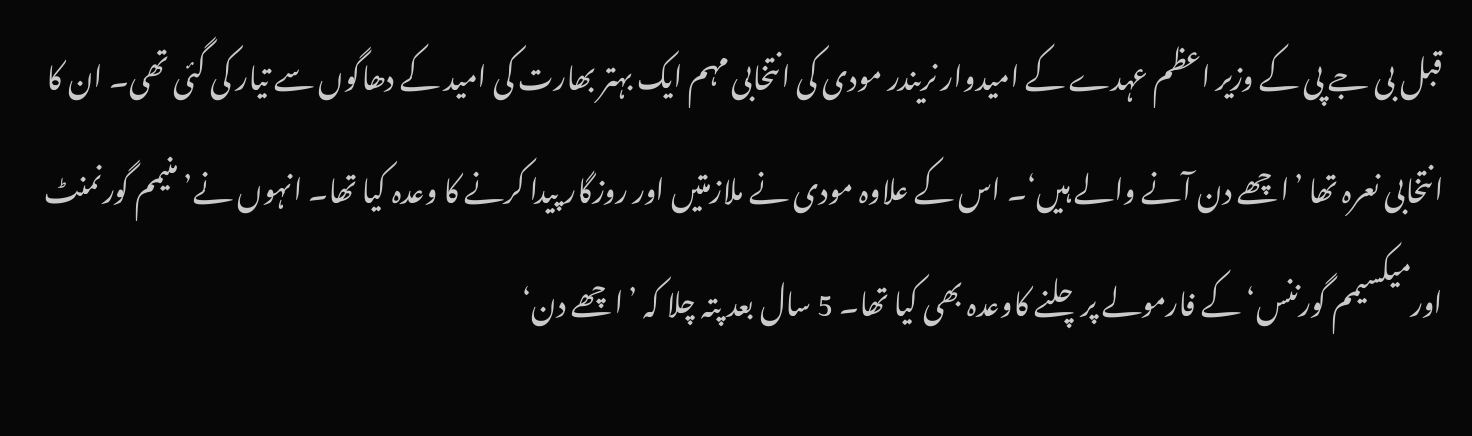قبل بی جے پی کے وزیر اعظم عہدے کے امیدوار نریندر مودی کی انتخابی مہم ایک بہتر بھارت کی امید کے دھاگوں سے تیار کی گئی تھی۔ ان کا انتخابی نعرہ تھا ’اچھے دن آنے والے ہیں‘۔ اس کے علاوہ مودی نے ملازمتیں اور روزگار پیدا کرنے کا وعدہ کیا تھا۔ انہوں نے’منیمم گورنمنٹ اورمیکسیمم گورننس‘ کے فارمولے پرچلنے کاوعدہ بھی کیا تھا۔ 5 سال بعد پتہ چلا کہ ’اچھے دن‘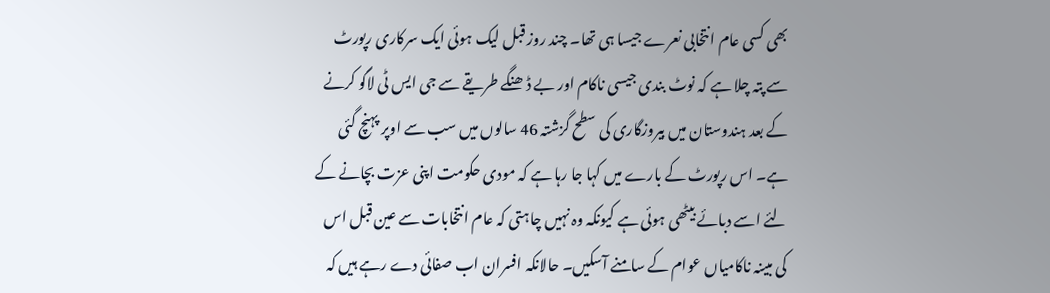بھی کسی عام انتخابی نعرے جیسا ہی تھا۔ چند روز قبل لیک ہوئی ایک سرکاری رپورٹ سے پتہ چلا ہے کہ نوٹ بندی جیسی ناکام اور بے ڈھنگے طریقے سے جی ایس ٹی لاگو کرنے کے بعد ہندوستان میں بیروزگاری کی سطح گزشتہ 46 سالوں میں سب سے اوپر پہنچ گئی ہے۔ اس رپورٹ کے بارے میں کہا جا رہا ہے کہ مودی حکومت اپنی عزت بچانے کے لئے اسے دبائے بیٹھی ہوئی ہے کیونکہ وہ نہیں چاہتی کہ عام انتخابات سے عین قبل اس کی مبینہ ناکامیاں عوام کے سامنے آسکیں۔ حالانکہ افسران اب صفائی دے رہے ہیں کہ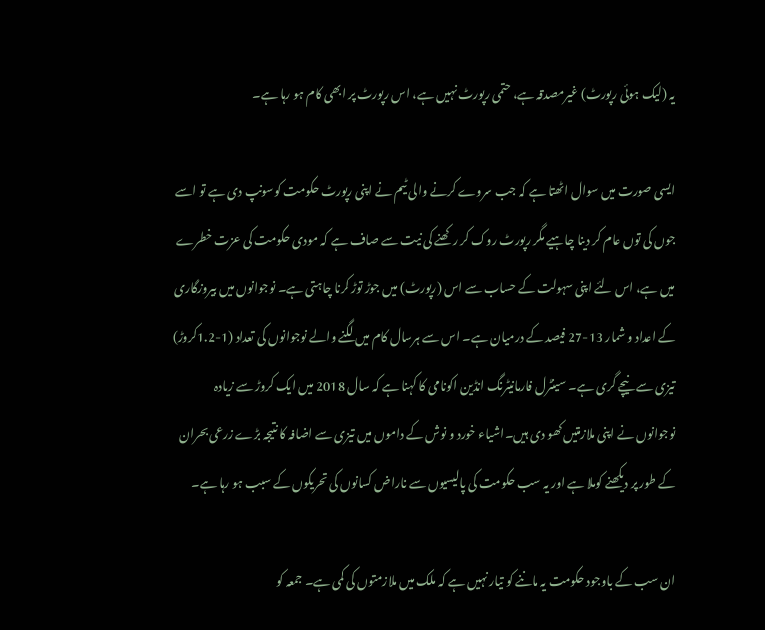یہ (لیک ہوئی رپورٹ) غیرمصدقہ ہے، حتمی رپورٹ نہیں ہے، اس رپورٹ پر ابھی کام ہو رہا ہے۔

ایسی صورت میں سوال اٹھتا ہے کہ جب سروے کرنے والی ٹیم نے اپنی رپورٹ حکومت کوسونپ دی ہے تو اسے جوں کی توں عام کر دینا چاہیے مگر رپورٹ روک کر رکھنے کی نیت سے صاف ہے کہ مودی حکومت کی عزت خطرے میں ہے، اس لئے اپنی سہولت کے حساب سے اس (رپورٹ) میں جوڑ توڑ کرنا چاہتی ہے۔ نوجوانوں میں بیروزگاری کے اعداد و شمار 13-27 فیصد کے درمیان ہے۔ اس سے ہرسال کام میں لگنے والے نوجوانوں کی تعداد (1-1.2کروڑ) تیزی سے نیچے گری ہے۔ سینٹرل فارمانیٹرنگ انڈین اکونامی کا کہنا ہے کہ سال 2018 میں ایک کروڑ سے زیادہ نوجوانوں نے اپنی ملازمتیں کھو دی ہیں۔اشیاء خورد و نوش کے داموں میں تیزی سے اضافہ کا نتیجہ بڑے زرعی بحران کے طور پر دیکھنے کوملا ہے اور یہ سب حکومت کی پالیسیوں سے ناراض کسانوں کی تحریکوں کے سبب ہو رہا ہے۔

ان سب کے باوجود حکومت یہ ماننے کو تیار نہیں ہے کہ ملک میں ملازمتوں کی کمی ہے۔ جمعہ کو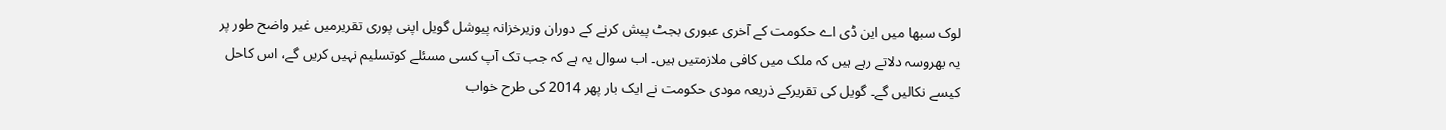لوک سبھا میں این ڈی اے حکومت کے آخری عبوری بجٹ پیش کرنے کے دوران وزیرخزانہ پیوشل گویل اپنی پوری تقریرمیں غیر واضح طور پر یہ بھروسہ دلاتے رہے ہیں کہ ملک میں کافی ملازمتیں ہیں۔ اب سوال یہ ہے کہ جب تک آپ کسی مسئلے کوتسلیم نہیں کریں گے، اس کاحل کیسے نکالیں گے۔ گویل کی تقریرکے ذریعہ مودی حکومت نے ایک بار پھر 2014 کی طرح خواب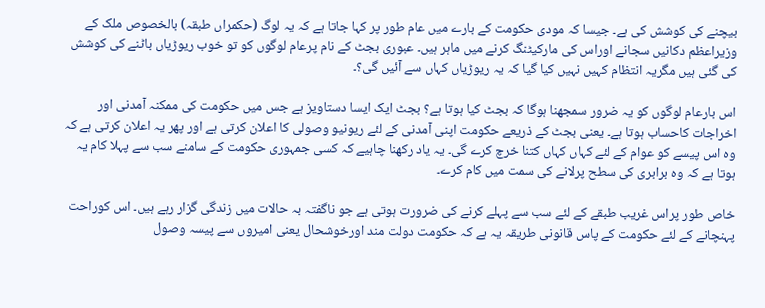بیچنے کی کوشش کی ہے۔ جیسا کہ مودی حکومت کے بارے میں عام طور پر کہا جاتا ہے کہ یہ لوگ (حکمراں طبقہ) بالخصوص ملک کے وزیراعظم دکانیں سجانے اوراس کی مارکیٹنگ کرنے میں ماہر ہیں۔ عبوری بجٹ کے نام پرعام لوگوں کو تو خوب ریوڑیاں باٹنے کی کوشش کی گئی ہیں مگریہ انتظام کہیں نہیں کیا گیا کہ یہ ریوڑیاں کہاں سے آئیں گی؟۔

اس بارعام لوگوں کو یہ ضرور سمجھنا ہوگا کہ بجٹ کیا ہوتا ہے؟ بجٹ ایک ایسا دستاویز ہے جس میں حکومت کی ممکنہ آمدنی اور اخراجات کاحساب ہوتا ہے۔ یعنی بجٹ کے ذریعے حکومت اپنی آمدنی کے لئے ریونیو وصولی کا اعلان کرتی ہے اور پھر یہ اعلان کرتی ہے کہ وہ اس پیسے کو عوام کے لئے کہاں کہاں کتنا خرچ کرے گی۔ یہ یاد رکھنا چاہیے کہ کسی جمہوری حکومت کے سامنے سب سے پہلا کام یہ ہوتا ہے کہ وہ برابری کی سطح پرلانے کی سمت میں کام کرے۔

خاص طور پراس غریب طبقے کے لئے سب سے پہلے کرنے کی ضرورت ہوتی ہے جو ناگفتہ بہ حالات میں زندگی گزار رہے ہیں۔ اس کوراحت پہنچانے کے لئے حکومت کے پاس قانونی طریقہ یہ ہے کہ حکومت دولت مند اورخوشحال یعنی امیروں سے پیسہ وصول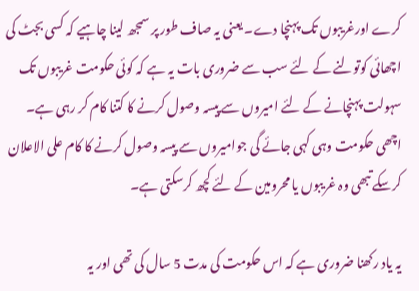کرے اورغریبوں تک پہنچا دے۔ یعنی یہ صاف طور پر سمجھ لینا چاہیے کہ کسی بجٹ کی اچھائی کوتولنے کے لئے سب سے ضروری بات یہ ہے کہ کوئی حکومت غریبوں تک سہولت پہنچانے کے لئے امیروں سے پیسہ وصول کرنے کا کتنا کام کر رہی ہے۔ اچھی حکومت وہی کہی جائے گی جوامیروں سے پیسہ وصول کرنے کا کام علی الاعلان کرسکے تبھی وہ غریبوں یا محرومین کے لئے کچھ کرسکتی ہے۔

یہ یاد رکھنا ضروری ہے کہ اس حکومت کی مدت 5 سال کی تھی اور یہ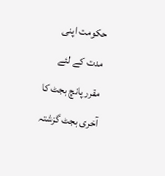حکومت اپنی مدت کے لئے مقرر پانچ بجٹ کا آخری بجٹ گزشتہ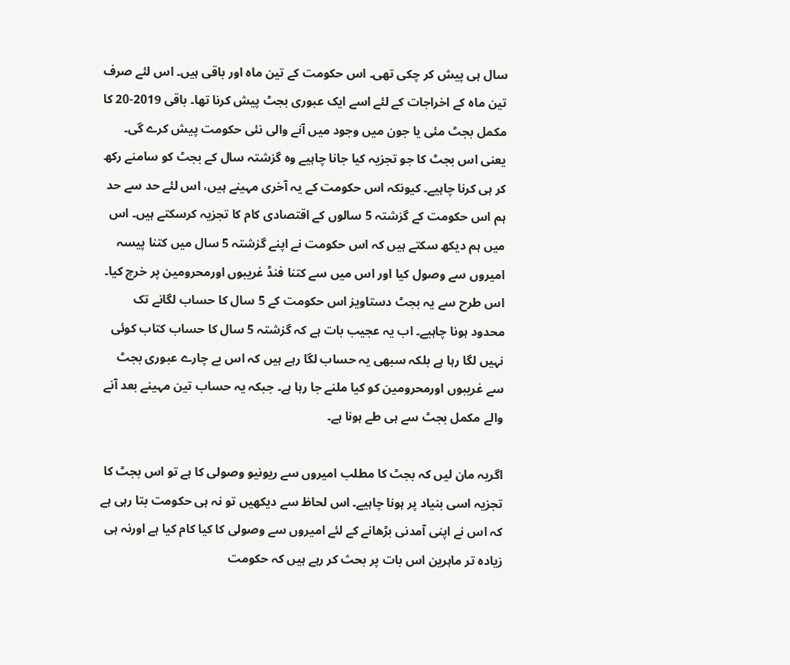سال ہی پیش کر چکی تھی۔ اس حکومت کے تین ماہ اور باقی ہیں۔ اس لئے صرف تین ماہ کے اخراجات کے لئے اسے ایک عبوری بجٹ پیش کرنا تھا۔ باقی 2019-20 کا مکمل بجٹ مئی یا جون میں وجود میں آنے والی نئی حکومت پیش کرے گی۔ یعنی اس بجٹ کا جو تجزیہ کیا جانا چاہیے وہ گزشتہ سال کے بجٹ کو سامنے رکھ کر ہی کرنا چاہیے۔ کیونکہ اس حکومت کے یہ آخری مہینے ہیں، اس لئے حد سے حد ہم اس حکومت کے گزشتہ 5 سالوں کے اقتصادی کام کا تجزیہ کرسکتے ہیں۔ اس میں ہم دیکھ سکتے ہیں کہ اس حکومت نے اپنے گزشتہ 5 سال میں کتنا پیسہ امیروں سے وصول کیا اور اس میں سے کتنا فنڈ غریبوں اورمحرومین پر خرچ کیا۔ اس طرح سے یہ بجٹ دستاویز اس حکومت کے 5 سال کا حساب لگانے تک محدود ہونا چاہیے۔ اب یہ عجیب بات ہے کہ گزشتہ 5 سال کا حساب کتاب کوئی نہیں لگا رہا ہے بلکہ سبھی یہ حساب لگا رہے ہیں کہ اس بے چارے عبوری بجٹ سے غریبوں اورمحرومین کو کیا ملنے جا رہا ہے۔ جبکہ یہ حساب تین مہینے بعد آنے والے مکمل بجٹ سے ہی طے ہونا ہے۔

اگریہ مان لیں کہ بجٹ کا مطلب امیروں سے ریونیو وصولی کا ہے تو اس بجٹ کا تجزیہ اسی بنیاد پر ہونا چاہیے۔ اس لحاظ سے دیکھیں تو نہ ہی حکومت بتا رہی ہے کہ اس نے اپنی آمدنی بڑھانے کے لئے امیروں سے وصولی کا کیا کام کیا ہے اورنہ ہی زیادہ تر ماہرین اس بات پر بحث کر رہے ہیں کہ حکومت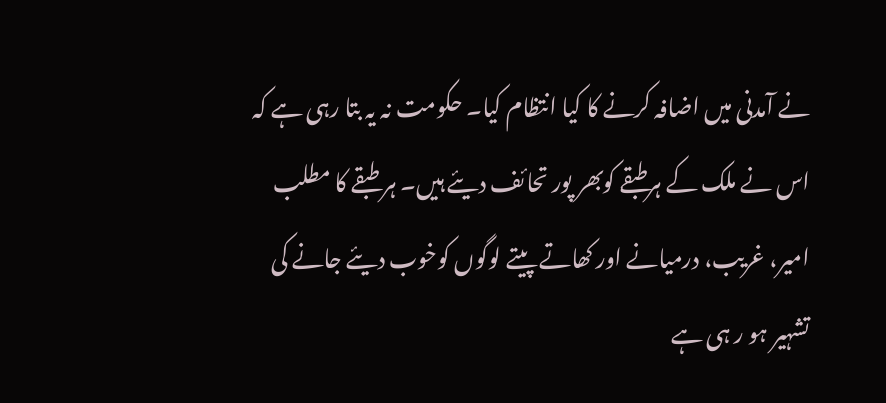نے آمدنی میں اضافہ کرنے کا کیا انتظام کیا۔ حکومت نہ یہ بتا رہی ہے کہ اس نے ملک کے ہرطبقے کوبھر پور تحائف دیئے ہیں۔ ہر طبقے کا مطلب امیر، غریب، درمیانے اور کھاتے پیتے لوگوں کوخوب دیئے جانے کی تشہیر ہو ر ہی ہے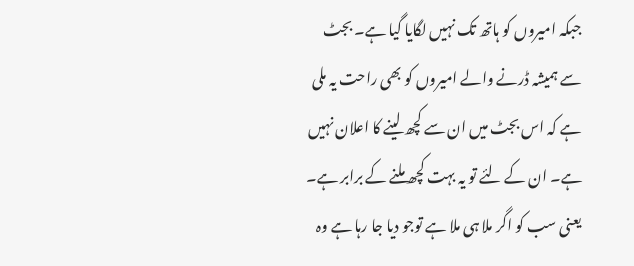جبکہ امیروں کو ہاتھ تک نہیں لگایا گیا ہے۔ بجٹ سے ہمیشہ ڈرنے والے امیروں کو بھی راحت یہ ملی ہے کہ اس بجٹ میں ان سے کچھ لینے کا اعلان نہیں ہے۔ ان کے لئے تو یہ بہت کچھ ملنے کے برابر ہے۔ یعنی سب کو اگر ملا ہی ملا ہے توجو دیا جا رہا ہے وہ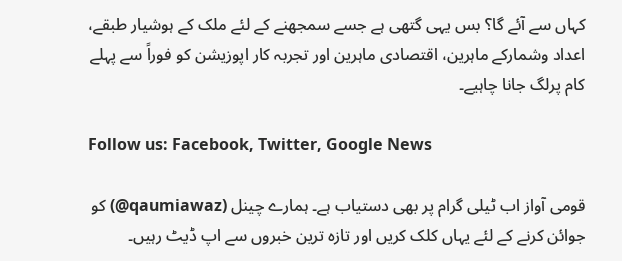کہاں سے آئے گا؟ بس یہی گتھی ہے جسے سمجھنے کے لئے ملک کے ہوشیار طبقے، اعداد وشمارکے ماہرین، اقتصادی ماہرین اور تجربہ کار اپوزیشن کو فوراً سے پہلے کام پرلگ جانا چاہیے۔

Follow us: Facebook, Twitter, Google News

قومی آواز اب ٹیلی گرام پر بھی دستیاب ہے۔ ہمارے چینل (qaumiawaz@) کو جوائن کرنے کے لئے یہاں کلک کریں اور تازہ ترین خبروں سے اپ ڈیٹ رہیں۔